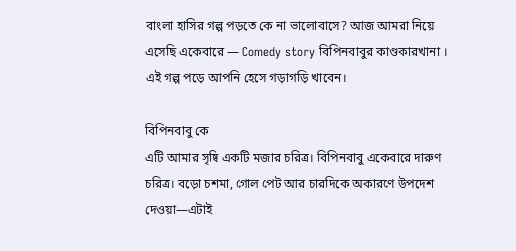বাংলা হাসির গল্প পড়তে কে না ভালোবাসে? আজ আমরা নিয়ে এসেছি একেবারে — Comedy story বিপিনবাবুর কাণ্ডকারখানা । এই গল্প পড়ে আপনি হেসে গড়াগড়ি খাবেন।

বিপিনবাবু কে
এটি আমার সৃষ্বি একটি মজার চরিত্র। বিপিনবাবু একেবারে দারুণ চরিত্র। বড়ো চশমা, গোল পেট আর চারদিকে অকারণে উপদেশ দেওয়া—এটাই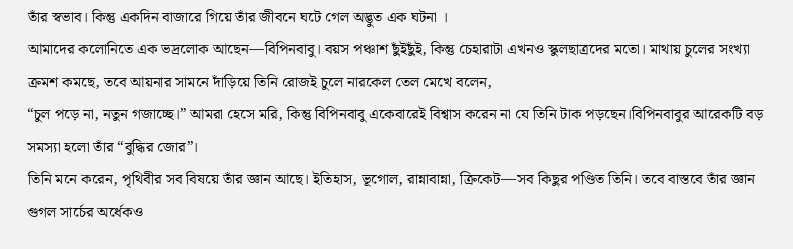তাঁর স্বভাব। কিন্তু একদিন বাজারে গিয়ে তাঁর জীবনে ঘটে গেল অদ্ভুত এক ঘটনা ।
আমাদের কলোনিতে এক ভদ্রলোক আছেন—বিপিনবাবু। বয়স পঞ্চাশ ছুঁইছুঁই, কিন্তু চেহারাটা এখনও স্কুলছাত্রদের মতো। মাথায় চুলের সংখ্যা ক্রমশ কমছে, তবে আয়নার সামনে দাঁড়িয়ে তিনি রোজই চুলে নারকেল তেল মেখে বলেন,
“চুল পড়ে না, নতুন গজাচ্ছে।” আমরা হেসে মরি, কিন্তু বিপিনবাবু একেবারেই বিশ্বাস করেন না যে তিনি টাক পড়ছেন।বিপিনবাবুর আরেকটি বড় সমস্যা হলো তাঁর “বুদ্ধির জোর”।
তিনি মনে করেন, পৃথিবীর সব বিষয়ে তাঁর জ্ঞান আছে। ইতিহাস, ভূগোল, রান্নাবান্না, ক্রিকেট—সব কিছুর পণ্ডিত তিনি। তবে বাস্তবে তাঁর জ্ঞান গুগল সার্চের অর্ধেকও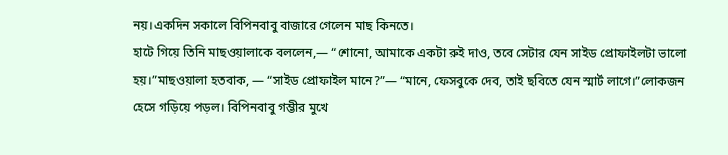নয়।একদিন সকালে বিপিনবাবু বাজারে গেলেন মাছ কিনতে।
হাটে গিয়ে তিনি মাছওয়ালাকে বললেন,— “শোনো, আমাকে একটা রুই দাও, তবে সেটার যেন সাইড প্রোফাইলটা ভালো হয়।”মাছওয়ালা হতবাক, — “সাইড প্রোফাইল মানে?”— “মানে, ফেসবুকে দেব, তাই ছবিতে যেন স্মার্ট লাগে।”লোকজন হেসে গড়িয়ে পড়ল। বিপিনবাবু গম্ভীর মুখে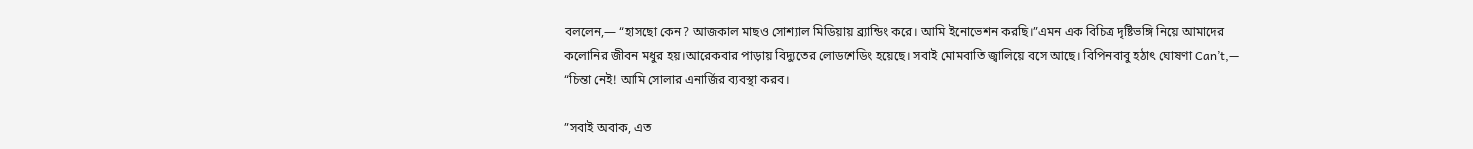বললেন,— “হাসছো কেন? আজকাল মাছও সোশ্যাল মিডিয়ায় ব্র্যান্ডিং করে। আমি ইনোভেশন করছি।”এমন এক বিচিত্র দৃষ্টিভঙ্গি নিয়ে আমাদের কলোনির জীবন মধুর হয়।আরেকবার পাড়ায় বিদ্যুতের লোডশেডিং হয়েছে। সবাই মোমবাতি জ্বালিয়ে বসে আছে। বিপিনবাবু হঠাৎ ঘোষণা Can’t,— “চিন্তা নেই! আমি সোলার এনার্জির ব্যবস্থা করব।

”সবাই অবাক, এত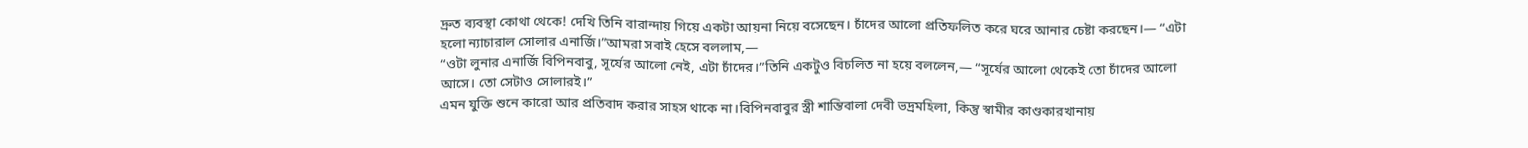দ্রুত ব্যবস্থা কোথা থেকে! দেখি তিনি বারান্দায় গিয়ে একটা আয়না নিয়ে বসেছেন। চাঁদের আলো প্রতিফলিত করে ঘরে আনার চেষ্টা করছেন।— “এটা হলো ন্যাচারাল সোলার এনার্জি।”আমরা সবাই হেসে বললাম,—
“ওটা লুনার এনার্জি বিপিনবাবু, সূর্যের আলো নেই, এটা চাঁদের।”তিনি একটুও বিচলিত না হয়ে বললেন,— “সূর্যের আলো থেকেই তো চাঁদের আলো আসে। তো সেটাও সোলারই।”
এমন যুক্তি শুনে কারো আর প্রতিবাদ করার সাহস থাকে না।বিপিনবাবুর স্ত্রী শান্তিবালা দেবী ভদ্রমহিলা, কিন্তু স্বামীর কাণ্ডকারখানায়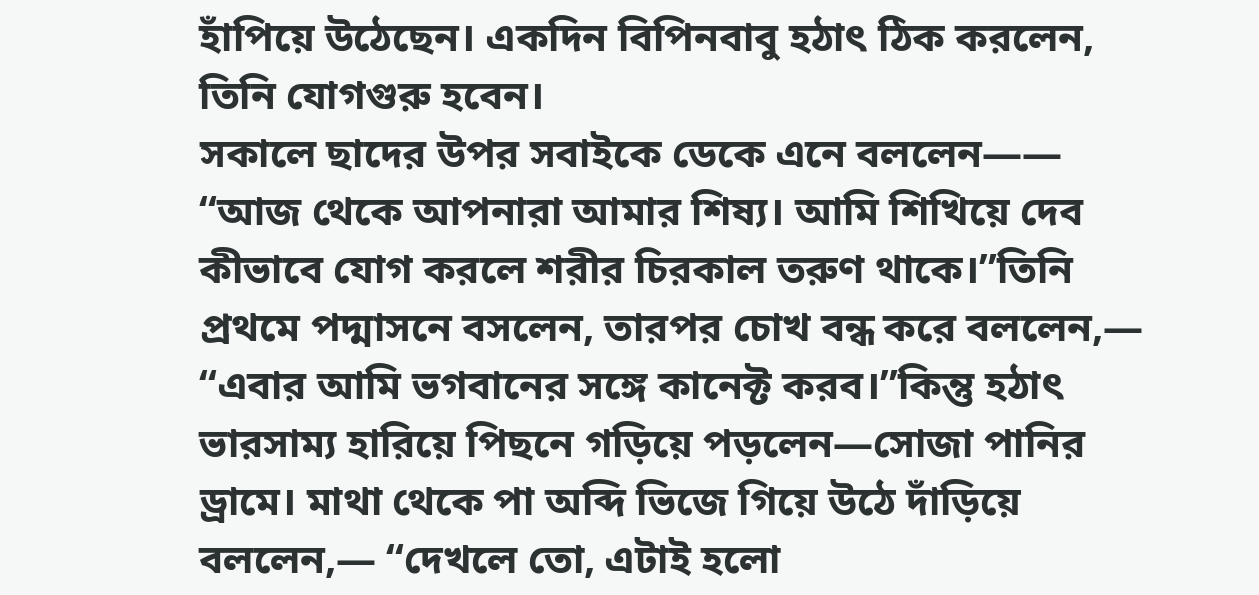হাঁপিয়ে উঠেছেন। একদিন বিপিনবাবু হঠাৎ ঠিক করলেন, তিনি যোগগুরু হবেন।
সকালে ছাদের উপর সবাইকে ডেকে এনে বললেন—— “আজ থেকে আপনারা আমার শিষ্য। আমি শিখিয়ে দেব কীভাবে যোগ করলে শরীর চিরকাল তরুণ থাকে।”তিনি প্রথমে পদ্মাসনে বসলেন, তারপর চোখ বন্ধ করে বললেন,—
“এবার আমি ভগবানের সঙ্গে কানেক্ট করব।”কিন্তু হঠাৎ ভারসাম্য হারিয়ে পিছনে গড়িয়ে পড়লেন—সোজা পানির ড্রামে। মাথা থেকে পা অব্দি ভিজে গিয়ে উঠে দাঁড়িয়ে বললেন,— “দেখলে তো, এটাই হলো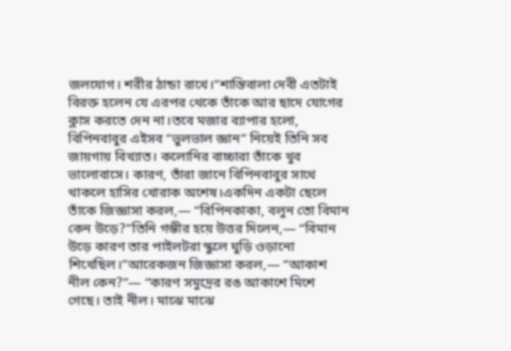জলযোগ। শরীর ঠান্ডা রাখে।”শান্তিবালা দেবী এতটাই বিরক্ত হলেন যে এরপর থেকে তাঁকে আর ছাদে যোগের ক্লাস করতে দেন না।তবে মজার ব্যাপার হলো,
বিপিনবাবুর এইসব “ভুলভাল জ্ঞান” নিয়েই তিনি সব জায়গায় বিখ্যাত। কলোনির বাচ্চারা তাঁকে খুব ভালোবাসে। কারণ, তাঁরা জানে বিপিনবাবুর সাথে থাকলে হাসির খোরাক অশেষ।একদিন একটা ছেলে তাঁকে জিজ্ঞাসা করল,— “বিপিনকাকা, বলুন তো বিমান কেন উড়ে?”তিনি গম্ভীর হয়ে উত্তর দিলেন,— “বিমান উড়ে কারণ তার পাইলটরা স্কুলে ঘুড়ি ওড়ানো শিখেছিল।”আরেকজন জিজ্ঞাসা করল,— “আকাশ নীল কেন?”— “কারণ সমুদ্রের রঙ আকাশে মিশে গেছে। তাই নীল। মাঝে মাঝে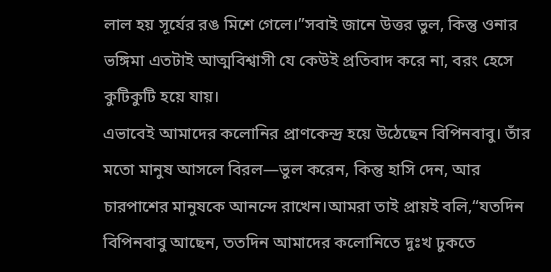লাল হয় সূর্যের রঙ মিশে গেলে।”সবাই জানে উত্তর ভুল, কিন্তু ওনার ভঙ্গিমা এতটাই আত্মবিশ্বাসী যে কেউই প্রতিবাদ করে না, বরং হেসে কুটিকুটি হয়ে যায়।
এভাবেই আমাদের কলোনির প্রাণকেন্দ্র হয়ে উঠেছেন বিপিনবাবু। তাঁর মতো মানুষ আসলে বিরল—ভুল করেন, কিন্তু হাসি দেন, আর চারপাশের মানুষকে আনন্দে রাখেন।আমরা তাই প্রায়ই বলি,“যতদিন বিপিনবাবু আছেন, ততদিন আমাদের কলোনিতে দুঃখ ঢুকতে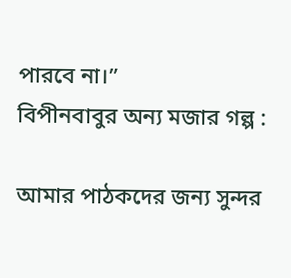পারবে না।”
বিপীনবাবুর অন্য মজার গল্প :

আমার পাঠকদের জন্য সুন্দর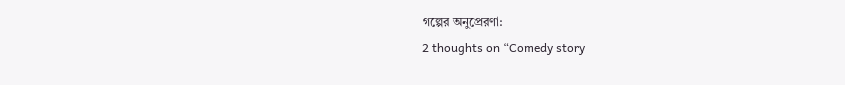গল্পের অনুপ্রেরণা:
2 thoughts on “Comedy story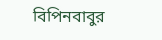বিপিনবাবুর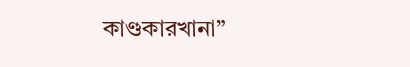কাণ্ডকারখানা”